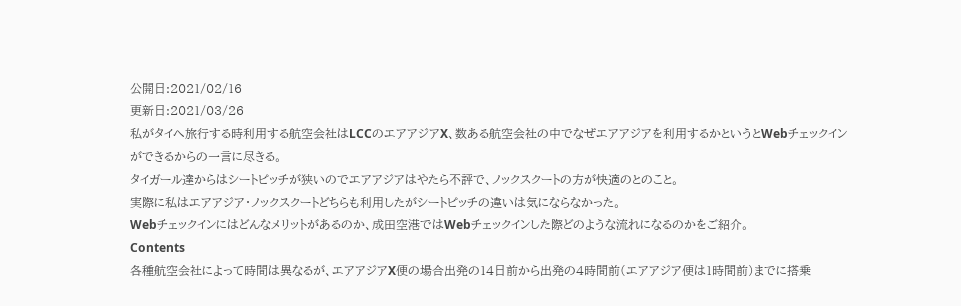公開日:2021/02/16
更新日:2021/03/26
私がタイへ旅行する時利用する航空会社はLCCのエアアジアX、数ある航空会社の中でなぜエアアジアを利用するかというとWebチェックインができるからの一言に尽きる。
タイガール達からはシートピッチが狭いのでエアアジアはやたら不評で、ノックスクートの方が快適のとのこと。
実際に私はエアアジア・ノックスクートどちらも利用したがシートピッチの違いは気にならなかった。
Webチェックインにはどんなメリットがあるのか、成田空港ではWebチェックインした際どのような流れになるのかをご紹介。
Contents
各種航空会社によって時間は異なるが、エアアジアX便の場合出発の14日前から出発の4時間前(エアアジア便は1時間前)までに搭乗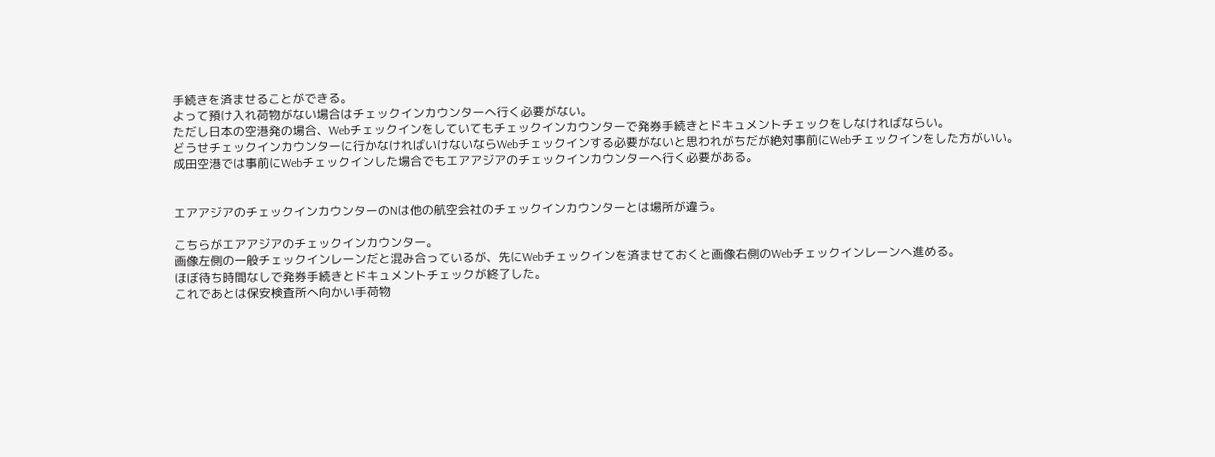手続きを済ませることができる。
よって預け入れ荷物がない場合はチェックインカウンターへ行く必要がない。
ただし日本の空港発の場合、Webチェックインをしていてもチェックインカウンターで発券手続きとドキュメントチェックをしなければならい。
どうせチェックインカウンターに行かなければいけないならWebチェックインする必要がないと思われがちだが絶対事前にWebチェックインをした方がいい。
成田空港では事前にWebチェックインした場合でもエアアジアのチェックインカウンターへ行く必要がある。


エアアジアのチェックインカウンターのNは他の航空会社のチェックインカウンターとは場所が違う。

こちらがエアアジアのチェックインカウンター。
画像左側の一般チェックインレーンだと混み合っているが、先にWebチェックインを済ませておくと画像右側のWebチェックインレーンへ進める。
ほぼ待ち時間なしで発券手続きとドキュメントチェックが終了した。
これであとは保安検査所へ向かい手荷物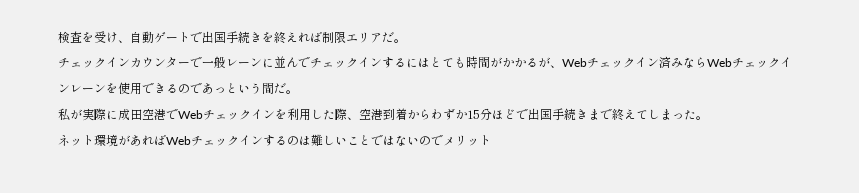検査を受け、自動ゲートで出国手続きを終えれば制限エリアだ。
チェックインカウンターで一般レーンに並んでチェックインするにはとても時間がかかるが、Webチェックイン済みならWebチェックインレーンを使用できるのであっという間だ。
私が実際に成田空港でWebチェックインを利用した際、空港到着からわずか15分ほどで出国手続きまで終えてしまった。
ネット環境があればWebチェックインするのは難しいことではないのでメリット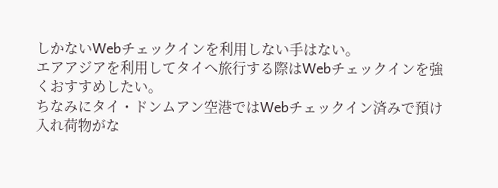しかないWebチェックインを利用しない手はない。
エアアジアを利用してタイへ旅行する際はWebチェックインを強くおすすめしたい。
ちなみにタイ・ドンムアン空港ではWebチェックイン済みで預け入れ荷物がな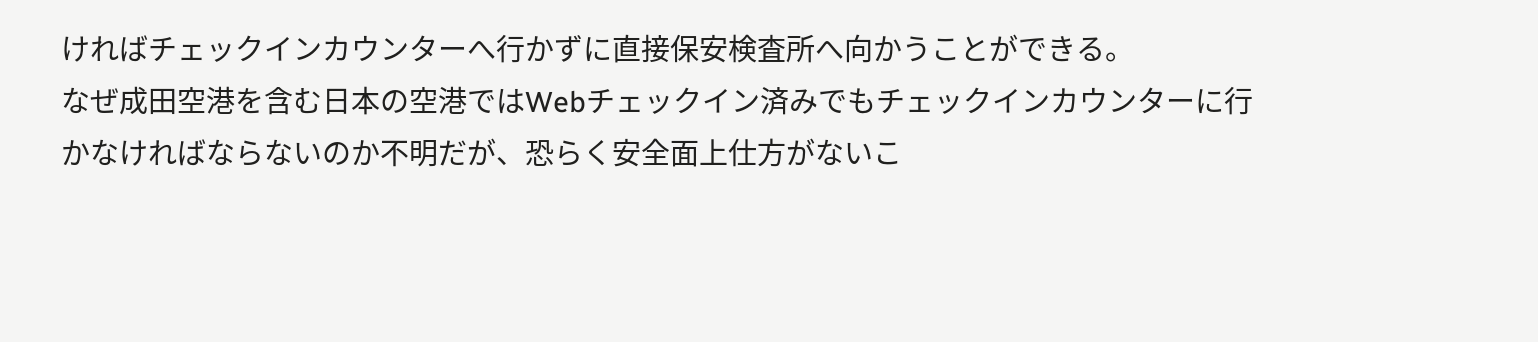ければチェックインカウンターへ行かずに直接保安検査所へ向かうことができる。
なぜ成田空港を含む日本の空港ではWebチェックイン済みでもチェックインカウンターに行かなければならないのか不明だが、恐らく安全面上仕方がないこ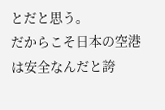とだと思う。
だからこそ日本の空港は安全なんだと誇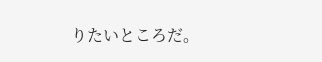りたいところだ。